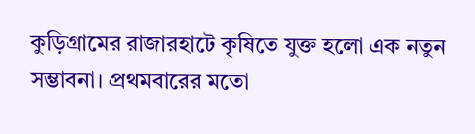কুড়িগ্রামের রাজারহাটে কৃষিতে যুক্ত হলো এক নতুন সম্ভাবনা। প্রথমবারের মতো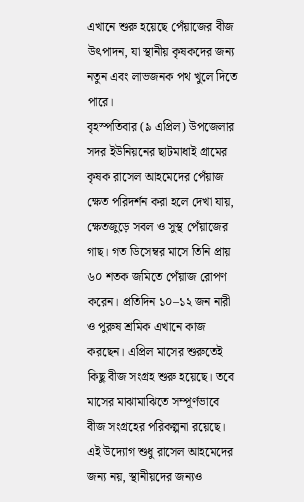এখানে শুরু হয়েছে পেঁয়াজের বীজ উৎপাদন, যা স্থানীয় কৃষকদের জন্য নতুন এবং লাভজনক পথ খুলে দিতে পারে।
বৃহস্পতিবার (৯ এপ্রিল) উপজেলার সদর ইউনিয়নের ছাটমাধাই গ্রামের কৃষক রাসেল আহমেদের পেঁয়াজ ক্ষেত পরিদর্শন করা হলে দেখা যায়, ক্ষেতজুড়ে সবল ও সুস্থ পেঁয়াজের গাছ। গত ডিসেম্বর মাসে তিনি প্রায় ৬০ শতক জমিতে পেঁয়াজ রোপণ করেন। প্রতিদিন ১০–১২ জন নারী ও পুরুষ শ্রমিক এখানে কাজ করছেন। এপ্রিল মাসের শুরুতেই কিছু বীজ সংগ্রহ শুরু হয়েছে। তবে মাসের মাঝামাঝিতে সম্পূর্ণভাবে বীজ সংগ্রহের পরিকল্পনা রয়েছে।
এই উদ্যোগ শুধু রাসেল আহমেদের জন্য নয়, স্থানীয়দের জন্যও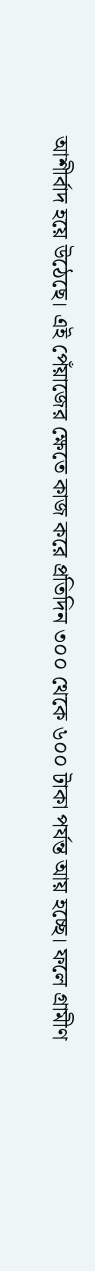আশীর্বাদ হয়ে উঠেছে। এই পেঁয়াজের ক্ষেতে কাজ করে প্রতিদিন ৩০০ থেকে ৬০০ টাকা পর্যন্ত আয় হচ্ছে। ফলে গ্রামীণ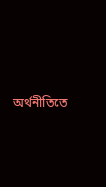অর্থনীতিতে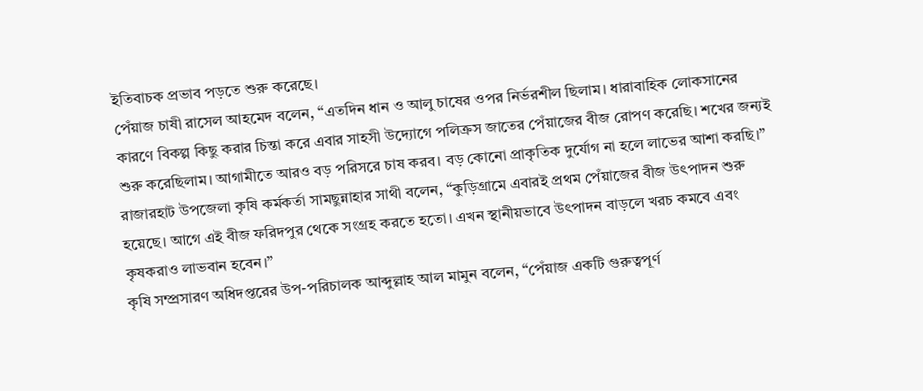ইতিবাচক প্রভাব পড়তে শুরু করেছে।
পেঁয়াজ চাষী রাসেল আহমেদ বলেন, “এতদিন ধান ও আলু চাষের ওপর নির্ভরশীল ছিলাম। ধারাবাহিক লোকসানের কারণে বিকল্প কিছু করার চিন্তা করে এবার সাহসী উদ্যোগে পলিক্রস জাতের পেঁয়াজের বীজ রোপণ করেছি। শখের জন্যই শুরু করেছিলাম। আগামীতে আরও বড় পরিসরে চাষ করব। বড় কোনো প্রাকৃতিক দুর্যোগ না হলে লাভের আশা করছি।”
রাজারহাট উপজেলা কৃষি কর্মকর্তা সামছুন্নাহার সাথী বলেন, “কুড়িগ্রামে এবারই প্রথম পেঁয়াজের বীজ উৎপাদন শুরু হয়েছে। আগে এই বীজ ফরিদপুর থেকে সংগ্রহ করতে হতো। এখন স্থানীয়ভাবে উৎপাদন বাড়লে খরচ কমবে এবং কৃষকরাও লাভবান হবেন।”
কৃষি সম্প্রসারণ অধিদপ্তরের উপ-পরিচালক আব্দুল্লাহ আল মামুন বলেন, “পেঁয়াজ একটি গুরুত্বপূর্ণ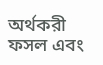অর্থকরী ফসল এবং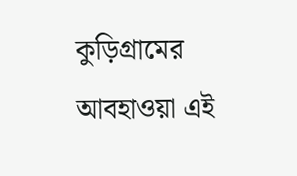কুড়িগ্রামের আবহাওয়া এই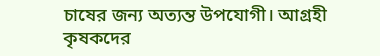চাষের জন্য অত্যন্ত উপযোগী। আগ্রহী কৃষকদের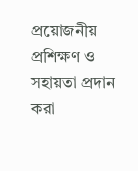প্রয়োজনীয় প্রশিক্ষণ ও সহায়তা প্রদান করা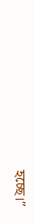হচ্ছে।”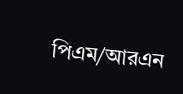পিএম/আরএন